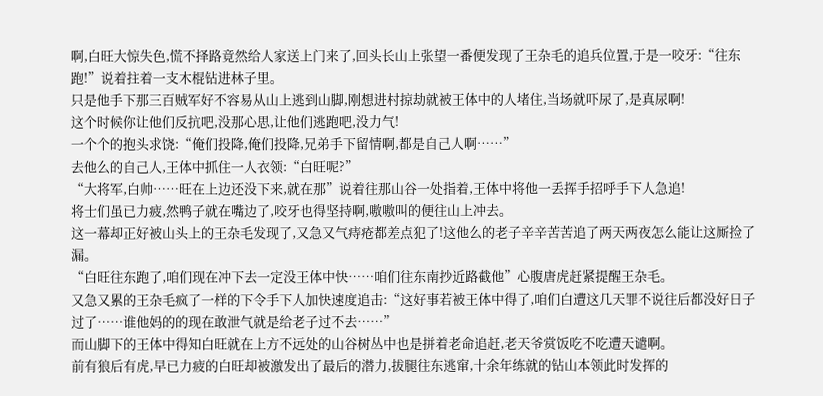啊,白旺大惊失色,慌不择路竟然给人家送上门来了,回头长山上张望一番便发现了王杂毛的追兵位置,于是一咬牙:“往东跑!”说着拄着一支木棍钻进林子里。
只是他手下那三百贼军好不容易从山上逃到山脚,刚想进村掠劫就被王体中的人堵住,当场就吓尿了,是真尿啊!
这个时候你让他们反抗吧,没那心思,让他们逃跑吧,没力气!
一个个的抱头求饶:“俺们投降,俺们投降,兄弟手下留情啊,都是自己人啊……”
去他么的自己人,王体中抓住一人衣领:“白旺呢?”
“大将军,白帅……旺在上边还没下来,就在那”说着往那山谷一处指着,王体中将他一丢挥手招呼手下人急追!
将士们虽已力疲,然鸭子就在嘴边了,咬牙也得坚持啊,嗷嗷叫的便往山上冲去。
这一幕却正好被山头上的王杂毛发现了,又急又气痔疮都差点犯了!这他么的老子辛辛苦苦追了两天两夜怎么能让这厮捡了漏。
“白旺往东跑了,咱们现在冲下去一定没王体中快……咱们往东南抄近路截他”心腹唐虎赶紧提醒王杂毛。
又急又累的王杂毛疯了一样的下令手下人加快速度追击:“这好事若被王体中得了,咱们白遭这几天罪不说往后都没好日子过了……谁他妈的的现在敢泄气就是给老子过不去……”
而山脚下的王体中得知白旺就在上方不远处的山谷树丛中也是拼着老命追赶,老天爷赏饭吃不吃遭天谴啊。
前有狼后有虎,早已力疲的白旺却被激发出了最后的潜力,拔腿往东逃窜,十余年练就的钻山本领此时发挥的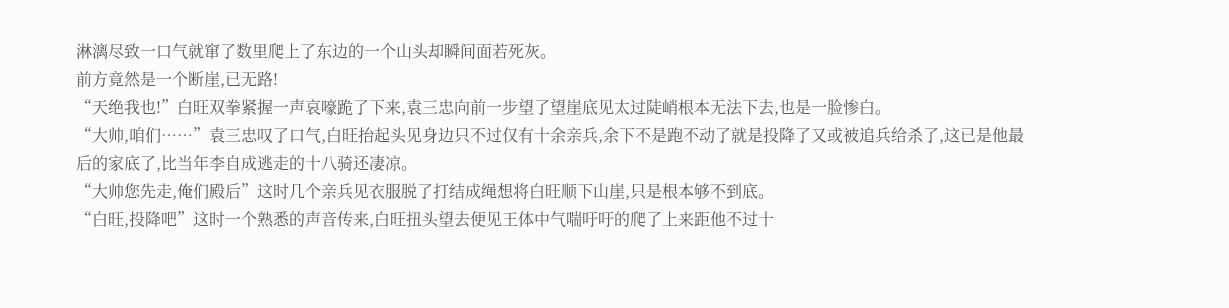淋漓尽致一口气就窜了数里爬上了东边的一个山头却瞬间面若死灰。
前方竟然是一个断崖,已无路!
“天绝我也!”白旺双拳紧握一声哀嚎跪了下来,袁三忠向前一步望了望崖底见太过陡峭根本无法下去,也是一脸惨白。
“大帅,咱们……”袁三忠叹了口气,白旺抬起头见身边只不过仅有十余亲兵,余下不是跑不动了就是投降了又或被追兵给杀了,这已是他最后的家底了,比当年李自成逃走的十八骑还凄凉。
“大帅您先走,俺们殿后”这时几个亲兵见衣服脱了打结成绳想将白旺顺下山崖,只是根本够不到底。
“白旺,投降吧”这时一个熟悉的声音传来,白旺扭头望去便见王体中气喘吁吁的爬了上来距他不过十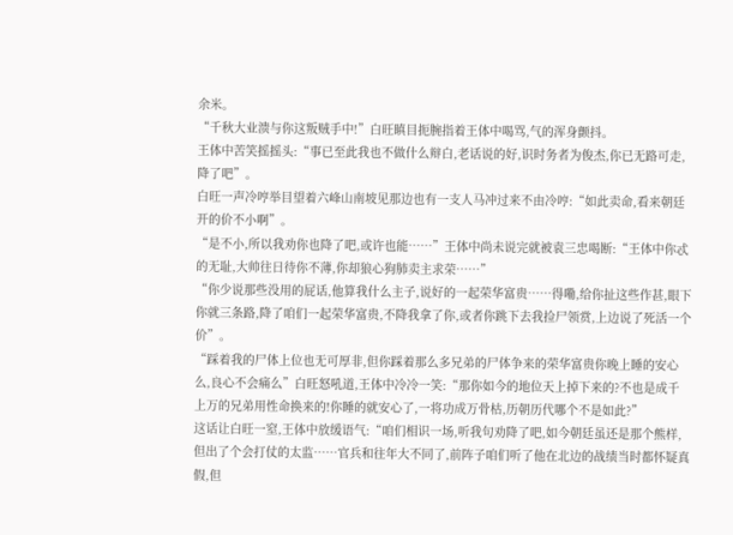余米。
“千秋大业溃与你这叛贼手中!”白旺瞋目扼腕指着王体中喝骂,气的浑身颤抖。
王体中苦笑摇摇头:“事已至此我也不做什么辩白,老话说的好,识时务者为俊杰,你已无路可走,降了吧”。
白旺一声冷哼举目望着六峰山南坡见那边也有一支人马冲过来不由冷哼:“如此卖命,看来朝廷开的价不小啊”。
“是不小,所以我劝你也降了吧,或许也能……”王体中尚未说完就被袁三忠喝断:“王体中你忒的无耻,大帅往日待你不薄,你却狼心狗肺卖主求荣……”
“你少说那些没用的屁话,他算我什么主子,说好的一起荣华富贵……得嘞,给你扯这些作甚,眼下你就三条路,降了咱们一起荣华富贵,不降我拿了你,或者你跳下去我捡尸领赏,上边说了死活一个价”。
“踩着我的尸体上位也无可厚非,但你踩着那么多兄弟的尸体争来的荣华富贵你晚上睡的安心么,良心不会痛么”白旺怒吼道,王体中冷冷一笑:“那你如今的地位天上掉下来的?不也是成千上万的兄弟用性命换来的!你睡的就安心了,一将功成万骨枯,历朝历代哪个不是如此?”
这话让白旺一窒,王体中放缓语气:“咱们相识一场,听我句劝降了吧,如今朝廷虽还是那个熊样,但出了个会打仗的太监……官兵和往年大不同了,前阵子咱们听了他在北边的战绩当时都怀疑真假,但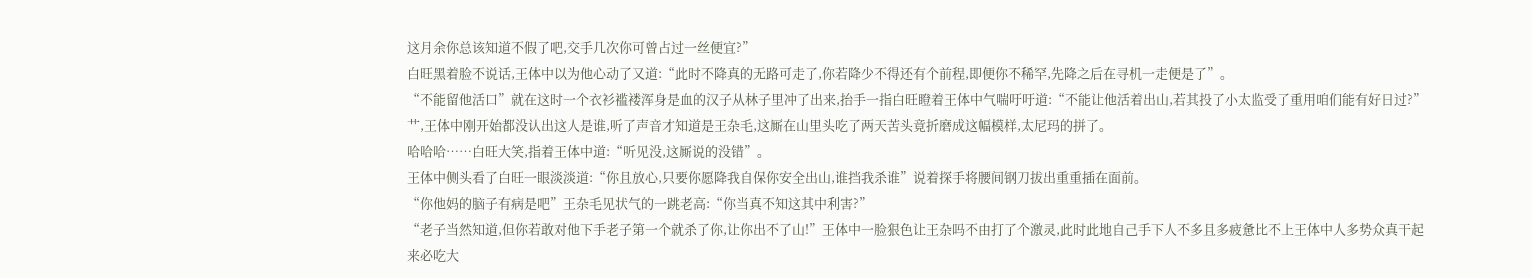这月余你总该知道不假了吧,交手几次你可曾占过一丝便宜?”
白旺黑着脸不说话,王体中以为他心动了又道:“此时不降真的无路可走了,你若降少不得还有个前程,即便你不稀罕,先降之后在寻机一走便是了”。
“不能留他活口”就在这时一个衣衫褴褛浑身是血的汉子从林子里冲了出来,抬手一指白旺瞪着王体中气喘吁吁道:“不能让他活着出山,若其投了小太监受了重用咱们能有好日过?”
艹,王体中刚开始都没认出这人是谁,听了声音才知道是王杂毛,这厮在山里头吃了两天苦头竟折磨成这幅模样,太尼玛的拼了。
哈哈哈……白旺大笑,指着王体中道:“听见没,这厮说的没错”。
王体中侧头看了白旺一眼淡淡道:“你且放心,只要你愿降我自保你安全出山,谁挡我杀谁”说着探手将腰间钢刀拔出重重插在面前。
“你他妈的脑子有病是吧”王杂毛见状气的一跳老高:“你当真不知这其中利害?”
“老子当然知道,但你若敢对他下手老子第一个就杀了你,让你出不了山!”王体中一脸狠色让王杂吗不由打了个激灵,此时此地自己手下人不多且多疲惫比不上王体中人多势众真干起来必吃大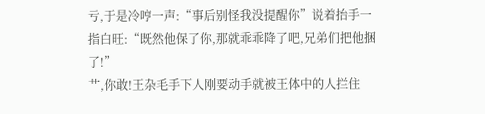亏,于是冷哼一声:“事后别怪我没提醒你”说着抬手一指白旺:“既然他保了你,那就乖乖降了吧,兄弟们把他捆了!”
艹,你敢!王杂毛手下人刚要动手就被王体中的人拦住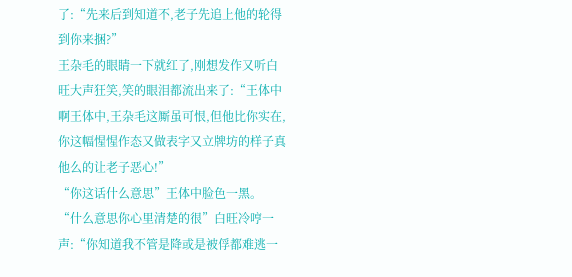了:“先来后到知道不,老子先追上他的轮得到你来捆?”
王杂毛的眼睛一下就红了,刚想发作又听白旺大声狂笑,笑的眼泪都流出来了:“王体中啊王体中,王杂毛这厮虽可恨,但他比你实在,你这幅惺惺作态又做表字又立牌坊的样子真他么的让老子恶心!”
“你这话什么意思”王体中脸色一黑。
“什么意思你心里清楚的很”白旺冷哼一声:“你知道我不管是降或是被俘都难逃一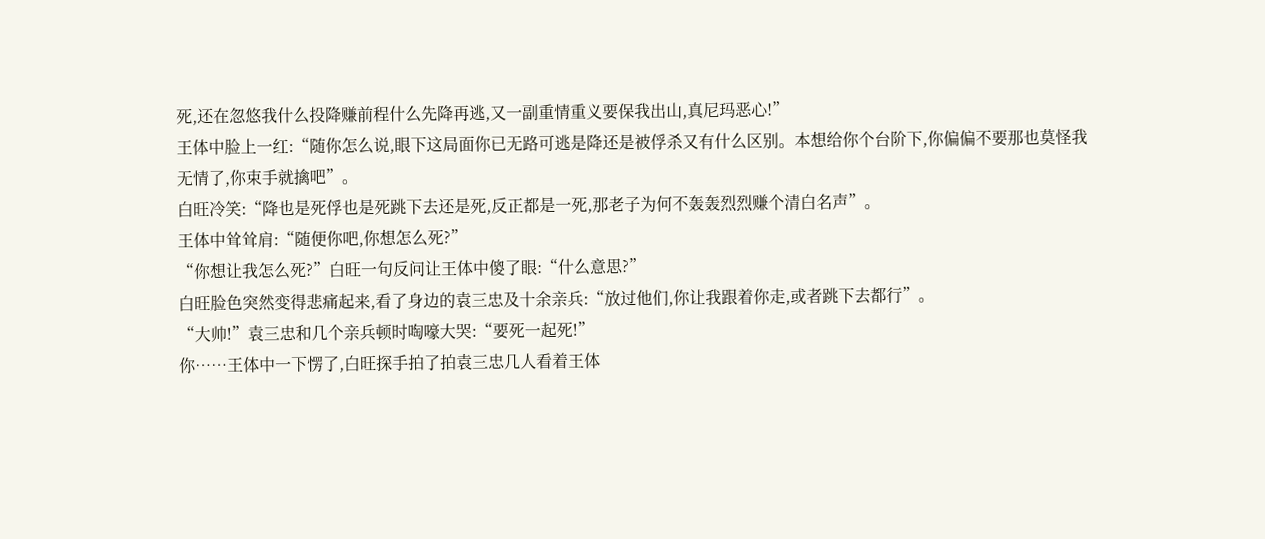死,还在忽悠我什么投降赚前程什么先降再逃,又一副重情重义要保我出山,真尼玛恶心!”
王体中脸上一红:“随你怎么说,眼下这局面你已无路可逃是降还是被俘杀又有什么区别。本想给你个台阶下,你偏偏不要那也莫怪我无情了,你束手就擒吧”。
白旺冷笑:“降也是死俘也是死跳下去还是死,反正都是一死,那老子为何不轰轰烈烈赚个清白名声”。
王体中耸耸肩:“随便你吧,你想怎么死?”
“你想让我怎么死?”白旺一句反问让王体中傻了眼:“什么意思?”
白旺脸色突然变得悲痛起来,看了身边的袁三忠及十余亲兵:“放过他们,你让我跟着你走,或者跳下去都行”。
“大帅!”袁三忠和几个亲兵顿时啕嚎大哭:“要死一起死!”
你……王体中一下愣了,白旺探手拍了拍袁三忠几人看着王体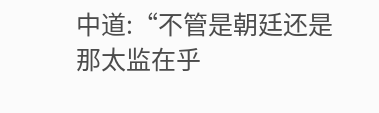中道:“不管是朝廷还是那太监在乎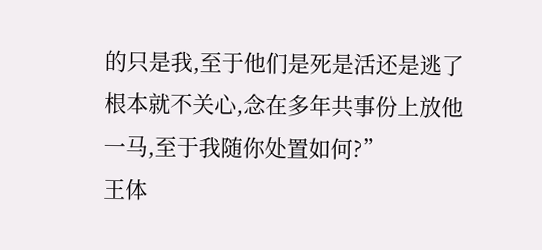的只是我,至于他们是死是活还是逃了根本就不关心,念在多年共事份上放他一马,至于我随你处置如何?”
王体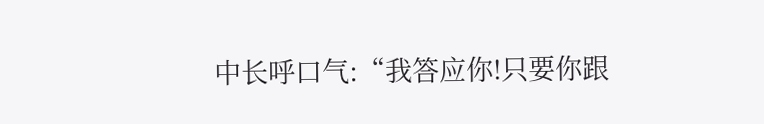中长呼口气:“我答应你!只要你跟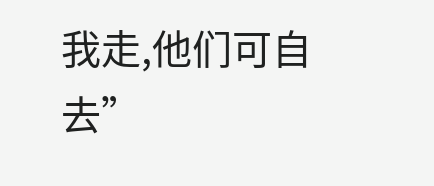我走,他们可自去”